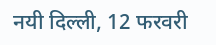नयी दिल्ली, 12 फरवरी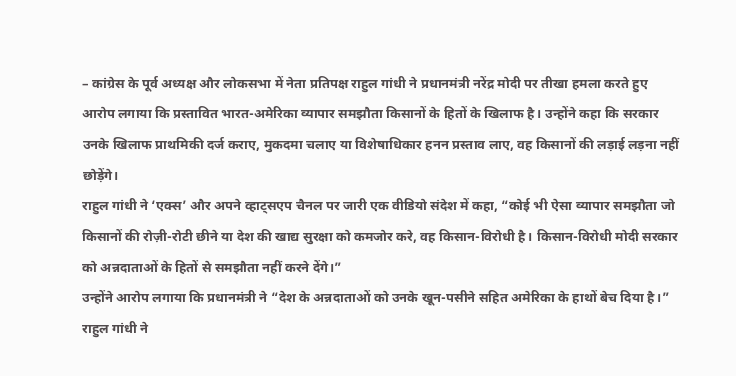– कांग्रेस के पूर्व अध्यक्ष और लोकसभा में नेता प्रतिपक्ष राहुल गांधी ने प्रधानमंत्री नरेंद्र मोदी पर तीखा हमला करते हुए आरोप लगाया कि प्रस्तावित भारत-अमेरिका व्यापार समझौता किसानों के हितों के खिलाफ है। उन्होंने कहा कि सरकार उनके खिलाफ प्राथमिकी दर्ज कराए, मुकदमा चलाए या विशेषाधिकार हनन प्रस्ताव लाए, वह किसानों की लड़ाई लड़ना नहीं छोड़ेंगे।
राहुल गांधी ने ‘एक्स’ और अपने व्हाट्सएप चैनल पर जारी एक वीडियो संदेश में कहा, “कोई भी ऐसा व्यापार समझौता जो किसानों की रोज़ी-रोटी छीने या देश की खाद्य सुरक्षा को कमजोर करे, वह किसान-विरोधी है। किसान-विरोधी मोदी सरकार को अन्नदाताओं के हितों से समझौता नहीं करने देंगे।”
उन्होंने आरोप लगाया कि प्रधानमंत्री ने “देश के अन्नदाताओं को उनके खून-पसीने सहित अमेरिका के हाथों बेच दिया है।” राहुल गांधी ने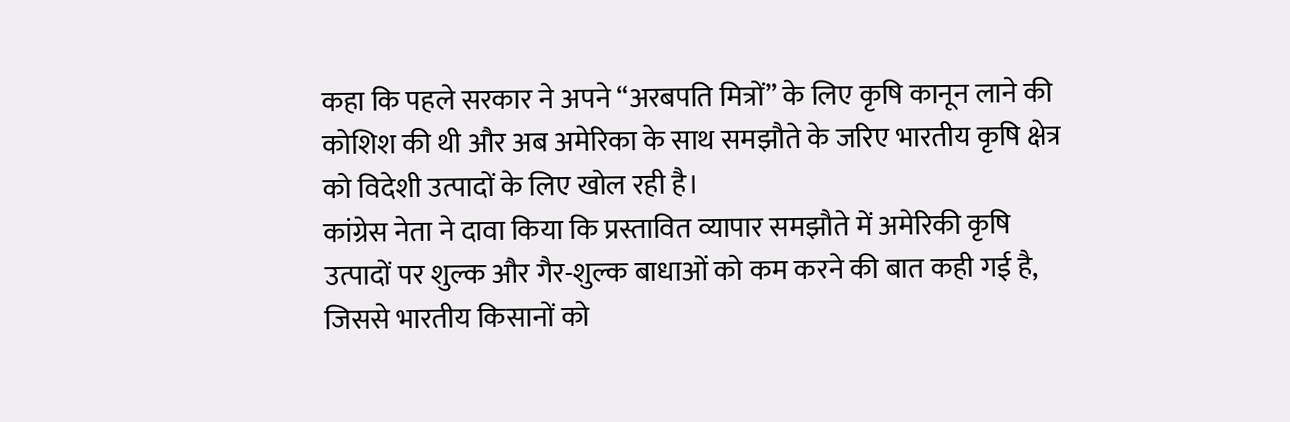कहा कि पहले सरकार ने अपने “अरबपति मित्रों” के लिए कृषि कानून लाने की कोशिश की थी और अब अमेरिका के साथ समझौते के जरिए भारतीय कृषि क्षेत्र को विदेशी उत्पादों के लिए खोल रही है।
कांग्रेस नेता ने दावा किया कि प्रस्तावित व्यापार समझौते में अमेरिकी कृषि उत्पादों पर शुल्क और गैर-शुल्क बाधाओं को कम करने की बात कही गई है, जिससे भारतीय किसानों को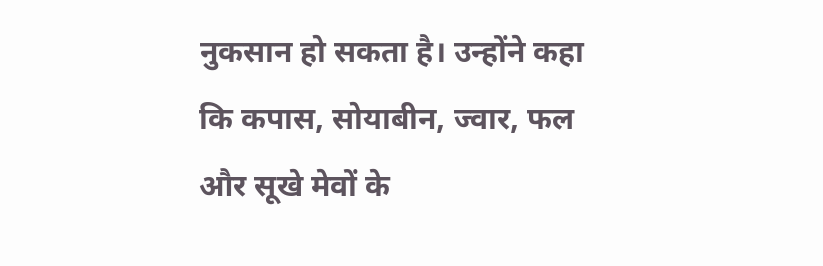नुकसान हो सकता है। उन्होंने कहा कि कपास, सोयाबीन, ज्वार, फल और सूखे मेवों के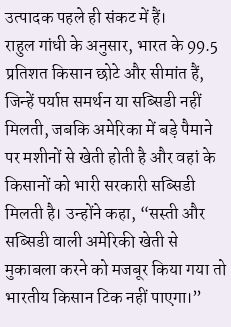उत्पादक पहले ही संकट में हैं।
राहुल गांधी के अनुसार, भारत के 99.5 प्रतिशत किसान छोटे और सीमांत हैं, जिन्हें पर्याप्त समर्थन या सब्सिडी नहीं मिलती, जबकि अमेरिका में बड़े पैमाने पर मशीनों से खेती होती है और वहां के किसानों को भारी सरकारी सब्सिडी मिलती है। उन्होंने कहा, “सस्ती और सब्सिडी वाली अमेरिकी खेती से मुकाबला करने को मजबूर किया गया तो भारतीय किसान टिक नहीं पाएगा।”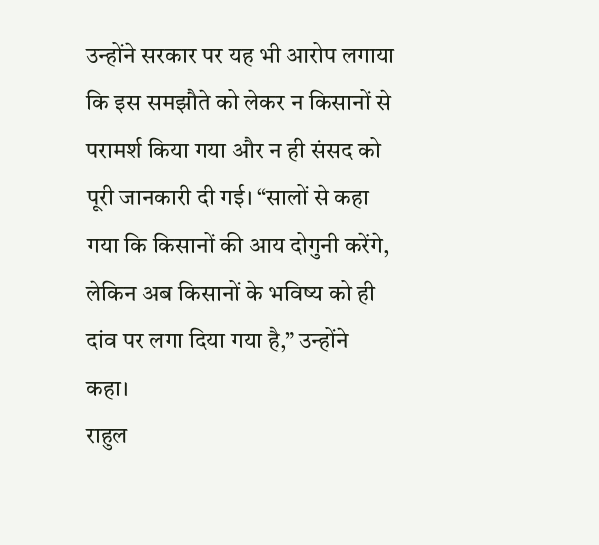उन्होंने सरकार पर यह भी आरोप लगाया कि इस समझौते को लेकर न किसानों से परामर्श किया गया और न ही संसद को पूरी जानकारी दी गई। “सालों से कहा गया कि किसानों की आय दोगुनी करेंगे, लेकिन अब किसानों के भविष्य को ही दांव पर लगा दिया गया है,” उन्होंने कहा।
राहुल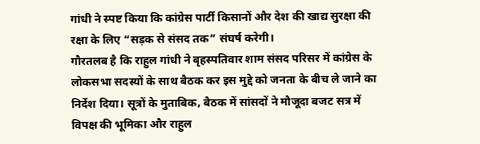गांधी ने स्पष्ट किया कि कांग्रेस पार्टी किसानों और देश की खाद्य सुरक्षा की रक्षा के लिए “सड़क से संसद तक” संघर्ष करेगी।
गौरतलब है कि राहुल गांधी ने बृहस्पतिवार शाम संसद परिसर में कांग्रेस के लोकसभा सदस्यों के साथ बैठक कर इस मुद्दे को जनता के बीच ले जाने का निर्देश दिया। सूत्रों के मुताबिक, बैठक में सांसदों ने मौजूदा बजट सत्र में विपक्ष की भूमिका और राहुल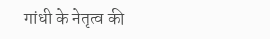गांधी के नेतृत्व की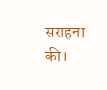सराहना की।